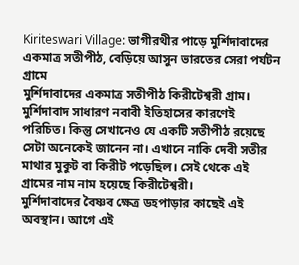Kiriteswari Village: ভাগীরথীর পাড়ে মুর্শিদাবাদের একমাত্র সতীপীঠ, বেড়িয়ে আসুন ভারতের সেরা পর্যটন গ্রামে
মুর্শিদাবাদের একমাত্র সতীপীঠ কিরীটেশ্বরী গ্রাম। মুর্শিদাবাদ সাধারণ নবাবী ইতিহাসের কারণেই পরিচিত। কিন্তু সেখানেও যে একটি সতীপীঠ রয়েছে সেটা অনেকেই জানেন না। এখানে নাকি দেবী সতীর মাথার মুকুট বা কিরীট পড়েছিল। সেই থেকে এই গ্রামের নাম নাম হয়েছে কিরীটেশ্বরী।
মুর্শিদাবাদের বৈষ্ণব ক্ষেত্র ডহপাড়ার কাছেই এই অবস্থান। আগে এই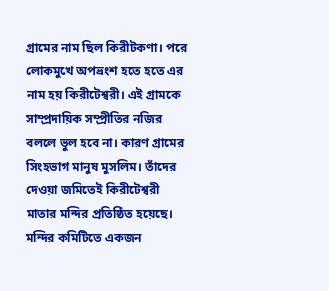গ্রামের নাম ছিল কিরীটকণা। পরে লোকমুখে অপভ্রংশ হতে হতে এর নাম হয় কিরীটেশ্বরী। এই গ্রামকে সাম্প্রদায়িক সম্প্রীতির নজির বললে ভুল হবে না। কারণ গ্রামের সিংহভাগ মানুষ মুসলিম। তাঁদের দেওয়া জমিতেই কিরীটেশ্বরী মাতার মন্দির প্রতিষ্ঠিত হয়েছে। মন্দির কমিটিতে একজন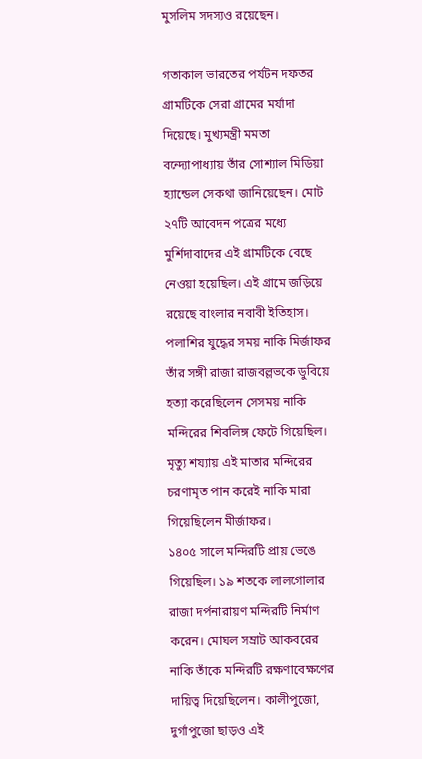মুসলিম সদস্যও রয়েছেন।

গতাকাল ভারতের পর্যটন দফতর গ্রামটিকে সেরা গ্রামের মর্যাদা দিয়েছে। মুখ্যমন্ত্রী মমতা বন্দ্যোপাধ্যায় তাঁর সোশ্যাল মিডিয়া হ্যান্ডেল সেকথা জানিয়েছেন। মোট ২৭টি আবেদন পত্রের মধ্যে মুর্শিদাবাদের এই গ্রামটিকে বেছে নেওয়া হয়েছিল। এই গ্রামে জড়িয়ে রয়েছে বাংলার নবাবী ইতিহাস। পলাশির যুদ্ধের সময় নাকি মির্জাফর তাঁর সঙ্গী রাজা রাজবল্লভকে ডুবিয়ে হত্যা করেছিলেন সেসময় নাকি মন্দিরের শিবলিঙ্গ ফেটে গিয়েছিল। মৃত্যু শয্যায় এই মাতার মন্দিরের চরণামৃত পান করেই নাকি মারা গিয়েছিলেন মীর্জাফর।
১৪০৫ সালে মন্দিরটি প্রায় ভেঙে গিয়েছিল। ১৯ শতকে লালগোলার রাজা দর্পনারায়ণ মন্দিরটি নির্মাণ করেন। মোঘল সম্রাট আকবরের নাকি তাঁকে মন্দিরটি রক্ষণাবেক্ষণের দায়িত্ব দিয়েছিলেন। কালীপুজো, দুর্গাপুজো ছাড়ও এই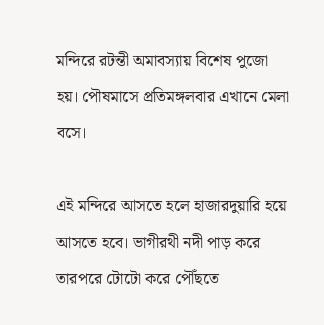মন্দিরে রটন্তী অমাবস্যায় বিশেষ পুজো হয়। পৌষমাসে প্রতিমঙ্গলবার এখানে মেলা বসে।

এই মন্দিরে আসতে হলে হাজারদুয়ারি হয়ে আসতে হবে। ভাগীরথী নদী পাড় করে তারপরে টোটো করে পৌঁছতে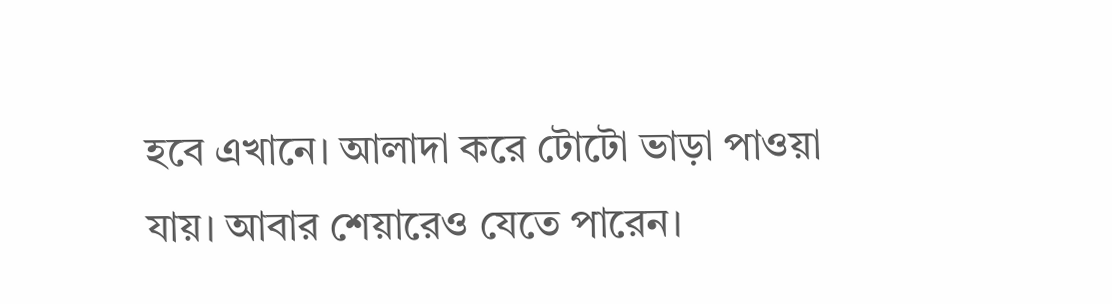হবে এখানে। আলাদা করে টোটো ভাড়া পাওয়া যায়। আবার শেয়ারেও যেতে পারেন।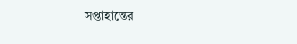সপ্তাহান্তের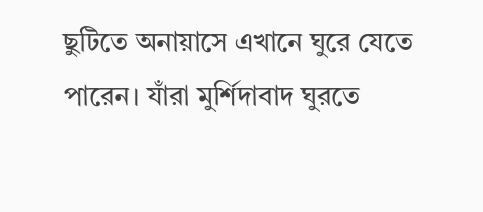ছুটিতে অনায়াসে এখানে ঘুরে যেতে পারেন। যাঁরা মুর্শিদাবাদ ঘুরতে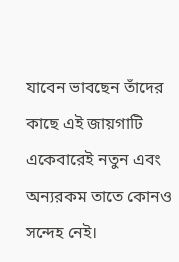যাবেন ভাবছেন তাঁদের কাছে এই জায়গাটি একেবারেই নতুন এবং অন্যরকম তাতে কোনও সন্দেহ নেই।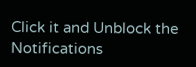Click it and Unblock the Notifications